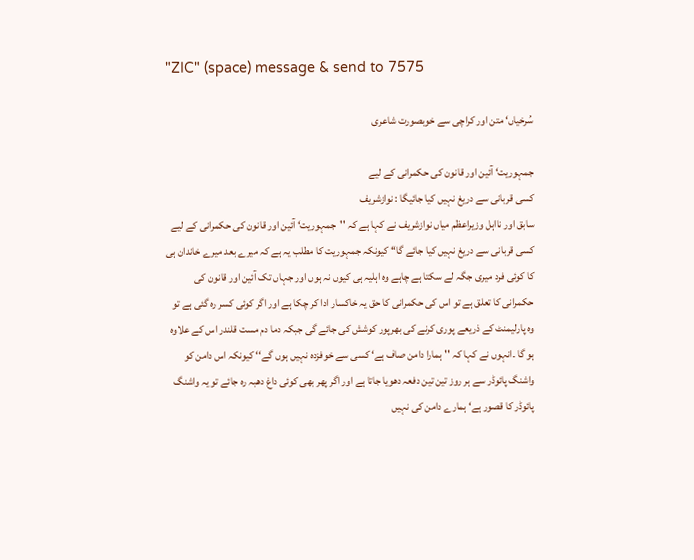"ZIC" (space) message & send to 7575

سُرخیاں‘ متن اور کراچی سے خوبصورت شاعری

جمہوریت‘ آئین اور قانون کی حکمرانی کے لیے
کسی قربانی سے دریغ نہیں کیا جائیگا : نوازشریف
سابق اور نااہل وزیراعظم میاں نوازشریف نے کہا ہے کہ ''جمہوریت‘ آئین اور قانون کی حکمرانی کے لیے کسی قربانی سے دریغ نہیں کیا جائے گا‘‘ کیونکہ جمہوریت کا مطلب یہ ہے کہ میرے بعد میرے خاندان ہی کا کوئی فرد میری جگہ لے سکتا ہے چاہے وہ اہلیہ ہی کیوں نہ ہوں اور جہاں تک آئین اور قانون کی حکمرانی کا تعلق ہے تو اس کی حکمرانی کا حق یہ خاکسار ادا کر چکا ہے اور اگر کوئی کسر رہ گئی ہے تو وہ پارلیمنٹ کے ذریعے پوری کرنے کی بھرپور کوشش کی جائے گی جبکہ دما دم مست قلندر اس کے علاوہ ہو گا ۔انہوں نے کہا کہ ''ہمارا دامن صاف ہے‘ کسی سے خوفزدہ نہیں ہوں گے‘‘ کیونکہ اس دامن کو واشنگ پائوڈر سے ہر روز تین تین دفعہ دھویا جاتا ہے اور اگر پھر بھی کوئی داغ دھبہ رہ جائے تو یہ واشنگ پائوڈر کا قصور ہے‘ ہمارے دامن کی نہیں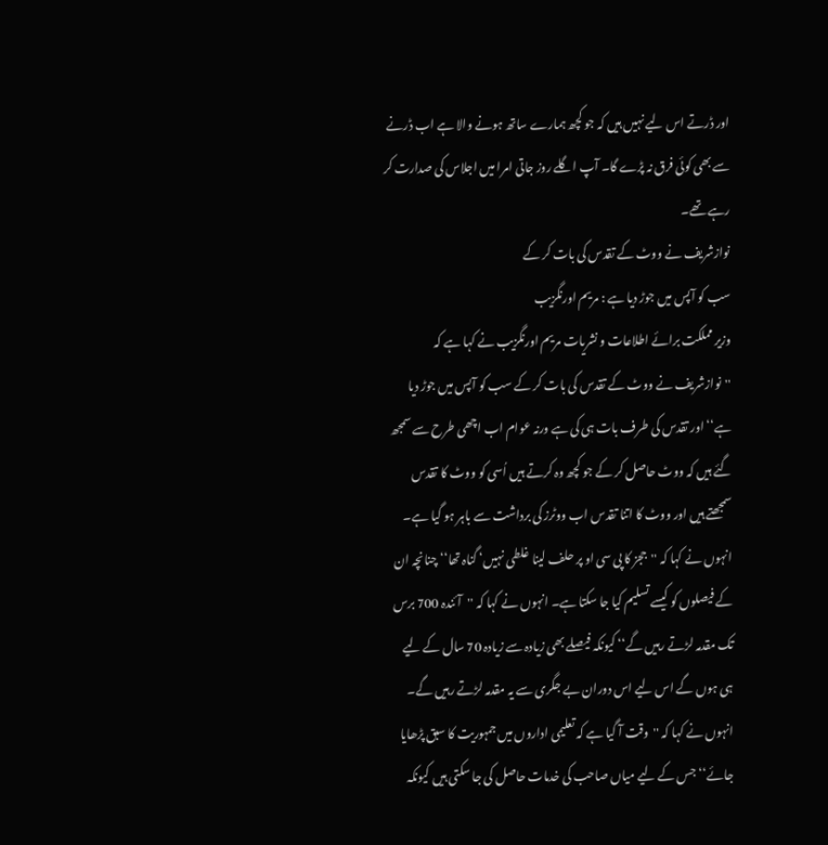اور ڈرتے اس لیے نہیں ہیں کہ جو کچھ ہمارے ساتھ ہونے والا ہے اب ڈرنے سے بھی کوئی فرق نہ پڑے گا۔ آپ اگلے روز جاتی امرا میں اجلاس کی صدارت کر رہے تھے۔
نوازشریف نے ووٹ کے تقدس کی بات کر کے
سب کو آپس میں جوڑ دیا ہے : مریم اورنگزیب
وزیر مملکت برائے اطلاعات و نشریات مریم اورنگزیب نے کہا ہے کہ ''نوازشریف نے ووٹ کے تقدس کی بات کر کے سب کو آپس میں جوڑ دیا ہے‘‘ اور تقدس کی طرف بات ہی کی ہے ورنہ عوام اب اچھی طرح سے سمجھ گئے ہیں کہ ووٹ حاصل کر کے جو کچھ وہ کرتے ہیں اُسی کو ووٹ کا تقدس سمجھتے ہیں اور ووٹ کا اتنا تقدس اب ووٹرز کی برداشت سے باہر ہو گیا ہے۔ انہوں نے کہا کہ ''ججز کا پی سی او پر حلف لینا غلطی نہیں‘ گناہ تھا‘‘ چنانچہ ان کے فیصلوں کو کیسے تسلیم کیا جا سکتا ہے۔ انہوں نے کہا کہ ''آئندہ 700 برس تک مقدمہ لڑتے رہیں گے‘‘ کیونکہ فیصلے بھی زیادہ سے زیادہ 70 سال کے لیے ہی ہوں گے اس لیے اس دوران بے جگری سے یہ مقدمہ لڑتے رہیں گے۔ انہوں نے کہا کہ ''وقت آ گیا ہے کہ تعلیمی اداروں میں جمہوریت کا سبق پڑھایا جائے‘‘ جس کے لیے میاں صاحب کی خدمات حاصل کی جا سکتی ہیں کیونکہ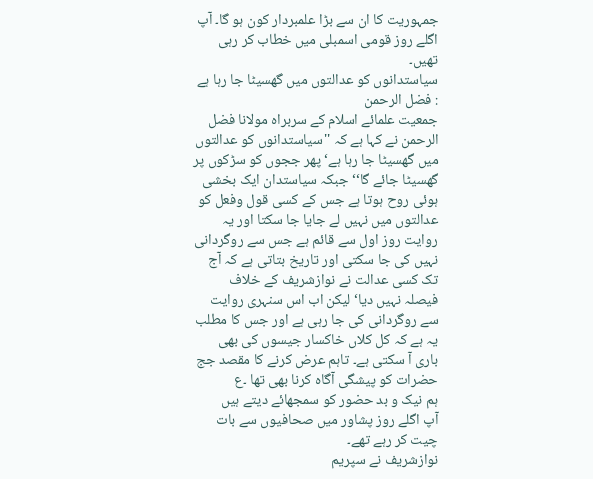جمہوریت کا ان سے بڑا علمبردار کون ہو گا۔ آپ اگلے روز قومی اسمبلی میں خطاب کر رہی تھیں۔
سیاستدانوں کو عدالتوں میں گھسیٹا جا رہا ہے : فضل الرحمن
جمعیت علمائے اسلام کے سربراہ مولانا فضل الرحمن نے کہا ہے کہ ''سیاستدانوں کو عدالتوں میں گھسیٹا جا رہا ہے‘ پھر ججوں کو سڑکوں پر گھسیٹا جائے گا‘‘ جبکہ سیاستدان ایک بخشی ہوئی روح ہوتا ہے جس کے کسی قول وفعل کو عدالتوں میں نہیں لے جایا جا سکتا اور یہ روایت روز اول سے قائم ہے جس سے روگردانی نہیں کی جا سکتی اور تاریخ بتاتی ہے کہ آج تک کسی عدالت نے نوازشریف کے خلاف فیصلہ نہیں دیا‘ لیکن اب اس سنہری روایت سے روگردانی کی جا رہی ہے اور جس کا مطلب یہ ہے کہ کل کلاں خاکسار جیسوں کی بھی باری آ سکتی ہے۔ تاہم عرض کرنے کا مقصد جج حضرات کو پیشگی آگاہ کرنا بھی تھا ۔ع
ہم نیک و بد حضور کو سمجھائے دیتے ہیں
آپ اگلے روز پشاور میں صحافیوں سے بات چیت کر رہے تھے۔
نوازشریف نے سپریم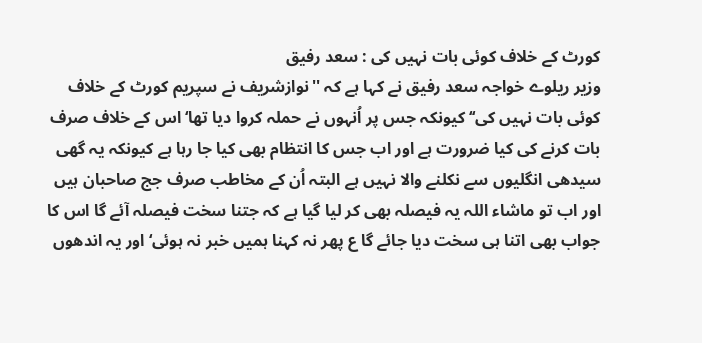کورٹ کے خلاف کوئی بات نہیں کی : سعد رفیق
وزیر ریلوے خواجہ سعد رفیق نے کہا ہے کہ ''نوازشریف نے سپریم کورٹ کے خلاف کوئی بات نہیں کی‘‘ کیونکہ جس پر اُنہوں نے حملہ کروا دیا تھا‘ اس کے خلاف صرف بات کرنے کی کیا ضرورت ہے اور اب جس کا انتظام بھی کیا جا رہا ہے کیونکہ یہ گھی سیدھی انگلیوں سے نکلنے والا نہیں ہے البتہ اُن کے مخاطب صرف جج صاحبان ہیں اور اب تو ماشاء اللہ یہ فیصلہ بھی کر لیا گیا ہے کہ جتنا سخت فیصلہ آئے گا اس کا جواب بھی اتنا ہی سخت دیا جائے گا ع پھر نہ کہنا ہمیں خبر نہ ہوئی‘ اور یہ اندھوں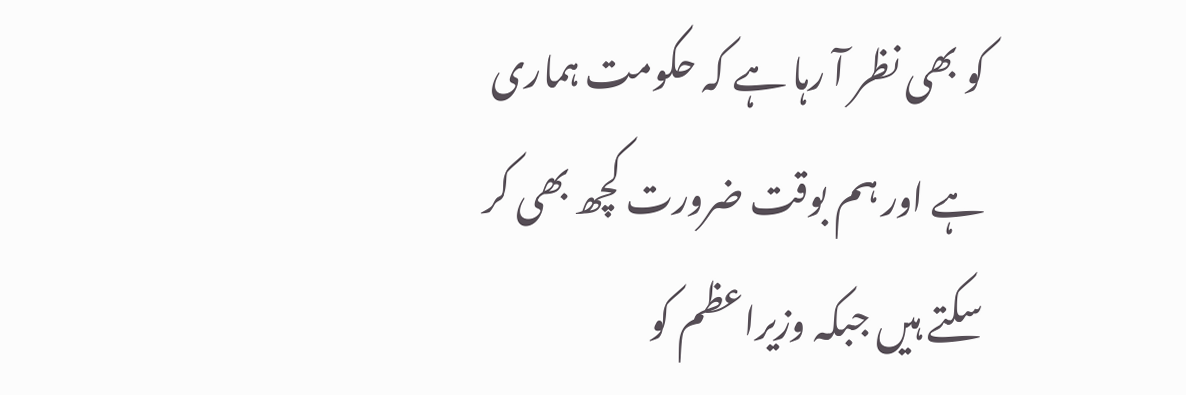کو بھی نظر آ رہا ہے کہ حکومت ہماری ہے اور ہم بوقت ضرورت کچھ بھی کر سکتے ہیں جبکہ وزیراعظم کو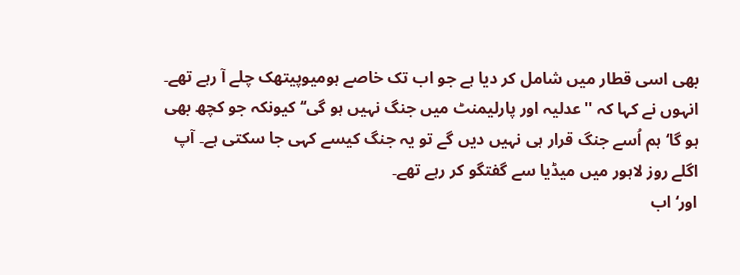بھی اسی قطار میں شامل کر دیا ہے جو اب تک خاصے ہومیوپیتھک چلے آ رہے تھے۔ انہوں نے کہا کہ ''عدلیہ اور پارلیمنٹ میں جنگ نہیں ہو گی‘‘ کیونکہ جو کچھ بھی ہو گا‘ ہم اُسے جنگ قرار ہی نہیں دیں گے تو یہ جنگ کیسے کہی جا سکتی ہے۔ آپ اگلے روز لاہور میں میڈیا سے گفتگو کر رہے تھے۔
اور‘ اب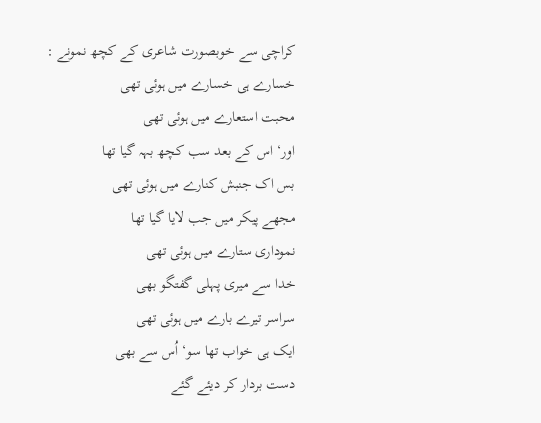کراچی سے خوبصورت شاعری کے کچھ نمونے :
خسارے ہی خسارے میں ہوئی تھی
محبت استعارے میں ہوئی تھی
اور‘ اس کے بعد سب کچھ بہہ گیا تھا
بس اک جنبش کنارے میں ہوئی تھی
مجھے پیکر میں جب لایا گیا تھا
نموداری ستارے میں ہوئی تھی
خدا سے میری پہلی گفتگو بھی
سراسر تیرے بارے میں ہوئی تھی
ایک ہی خواب تھا سو‘ اُس سے بھی
دست بردار کر دیئے گئے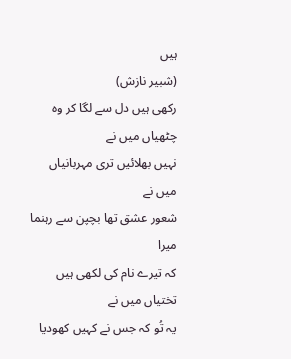ہیں
(شبیر نازش)
رکھی ہیں دل سے لگا کر وہ چٹھیاں میں نے
نہیں بھلائیں تری مہربانیاں میں نے
شعور عشق تھا بچپن سے رہنما میرا
کہ تیرے نام کی لکھی ہیں تختیاں میں نے
یہ تُو کہ جس نے کہیں کھودیا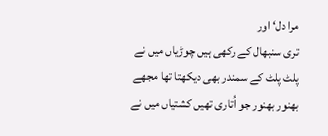مرا دل‘ اور
تری سنبھال کے رکھی ہیں چوڑیاں میں نے
پلٹ پلٹ کے سمندر بھی دیکھتا تھا مجھے
بھنور بھنور جو اُتاری تھیں کشتیاں میں نے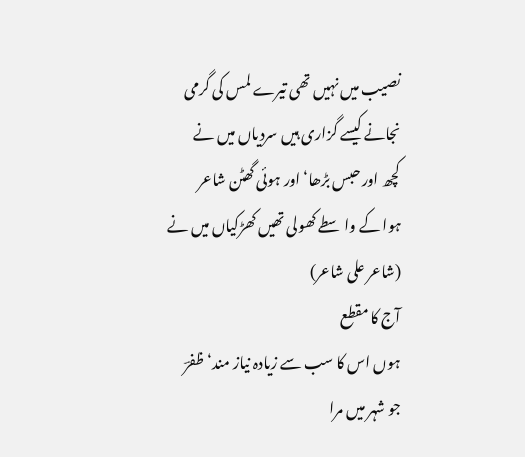نصیب میں نہیں تھی تیرے لمس کی گرمی
نجانے کیسے گزاری ہیں سردیاں میں نے
کچھ اور حبس بڑھا‘ اور ہوئی گھٹن شاعر
ہوا کے واسطے کھولی تھیں کھڑکیاں میں نے
(شاعر علی شاعر)
آج کا مقطع
ہوں اس کا سب سے زیادہ نیاز مند‘ ظفرؔ
جو شہر میں مرا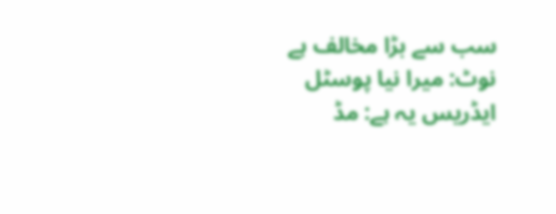سب سے بڑا مخالف ہے
نوٹ: میرا نیا پوسٹل ایڈریس یہ ہے: مڈ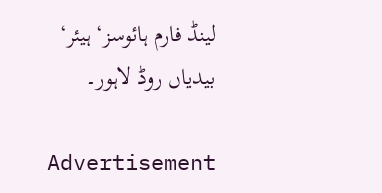لینڈ فارم ہائوسز‘ ہیئر‘ بیدیاں روڈ لاہور۔

Advertisement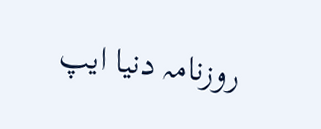روزنامہ دنیا ایپ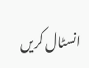انسٹال کریں